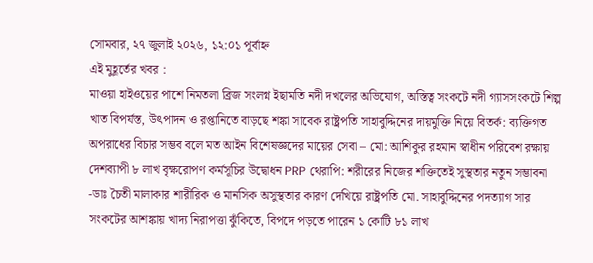সোমবার, ২৭ জুলাই ২০২৬, ১২:০১ পূর্বাহ্ন
এই মুহূর্তের খবর :
মাওয়া হাইওয়ের পাশে নিমতলা ব্রিজ সংলগ্ন ইছামতি নদী দখলের অভিযোগ, অস্তিত্ব সংকটে নদী গ্যাসসংকটে শিল্প খাত বিপর্যস্ত, উৎপাদন ও রপ্তানিতে বাড়ছে শঙ্কা সাবেক রাষ্ট্রপতি সাহাবুদ্দিনের দায়মুক্তি নিয়ে বিতর্ক: ব্যক্তিগত অপরাধের বিচার সম্ভব বলে মত আইন বিশেষজ্ঞদের মায়ের সেবা – মো: আশিকুর রহমান স্বাধীন পরিবেশ রক্ষায় দেশব্যাপী ৮ লাখ বৃক্ষরোপণ কর্মসূচির উদ্বোধন PRP থেরাপি: শরীরের নিজের শক্তিতেই সুস্থতার নতুন সম্ভাবনা -ডাঃ চৈতী মালাকার শারীরিক ও মানসিক অসুস্থতার কারণ দেখিয়ে রাষ্ট্রপতি মো. সাহাবুদ্দিনের পদত্যাগ সার সংকটের আশঙ্কায় খাদ্য নিরাপত্তা ঝুঁকিতে, বিপদে পড়তে পারেন ১ কোটি ৮১ লাখ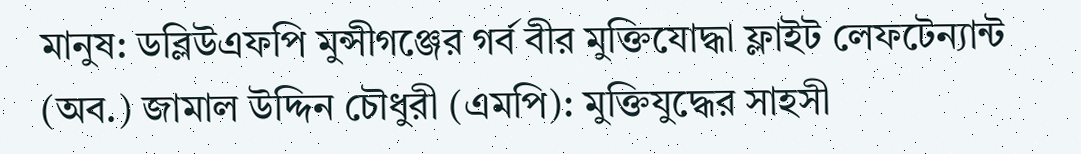মানুষ: ডব্লিউএফপি মুন্সীগঞ্জের গর্ব বীর মুক্তিযোদ্ধা ফ্লাইট লেফটেন্যান্ট (অব.) জামাল উদ্দিন চৌধুরী (এমপি): মুক্তিযুদ্ধের সাহসী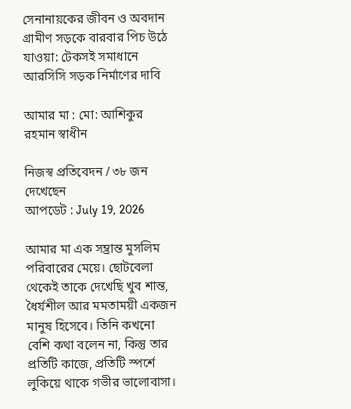সেনানায়কের জীবন ও অবদান গ্রামীণ সড়কে বারবার পিচ উঠে যাওয়া: টেকসই সমাধানে আরসিসি সড়ক নির্মাণের দাবি

আমার মা : মো: আশিকুর রহমান স্বাধীন

নিজস্ব প্রতিবেদন / ৩৮ জন দেখেছেন
আপডেট : July 19, 2026

আমার মা এক সম্ভ্রান্ত মুসলিম পরিবারের মেয়ে। ছোটবেলা থেকেই তাকে দেখেছি খুব শান্ত, ধৈর্যশীল আর মমতাময়ী একজন মানুষ হিসেবে। তিনি কখনো বেশি কথা বলেন না, কিন্তু তার প্রতিটি কাজে, প্রতিটি স্পর্শে লুকিয়ে থাকে গভীর ভালোবাসা।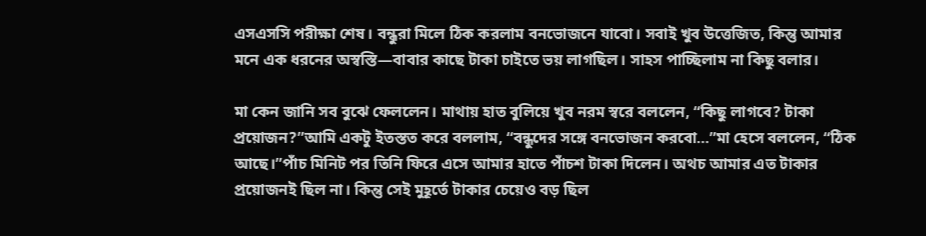এসএসসি পরীক্ষা শেষ। বন্ধুরা মিলে ঠিক করলাম বনভোজনে যাবো। সবাই খুব উত্তেজিত, কিন্তু আমার মনে এক ধরনের অস্বস্তি—বাবার কাছে টাকা চাইতে ভয় লাগছিল। সাহস পাচ্ছিলাম না কিছু বলার।

মা কেন জানি সব বুঝে ফেললেন। মাথায় হাত বুলিয়ে খুব নরম স্বরে বললেন, “কিছু লাগবে? টাকা প্রয়োজন?”আমি একটু ইতস্তত করে বললাম, “বন্ধুদের সঙ্গে বনভোজন করবো…”মা হেসে বললেন, “ঠিক আছে।”পাঁচ মিনিট পর তিনি ফিরে এসে আমার হাতে পাঁচশ টাকা দিলেন। অথচ আমার এত টাকার প্রয়োজনই ছিল না। কিন্তু সেই মুহূর্তে টাকার চেয়েও বড় ছিল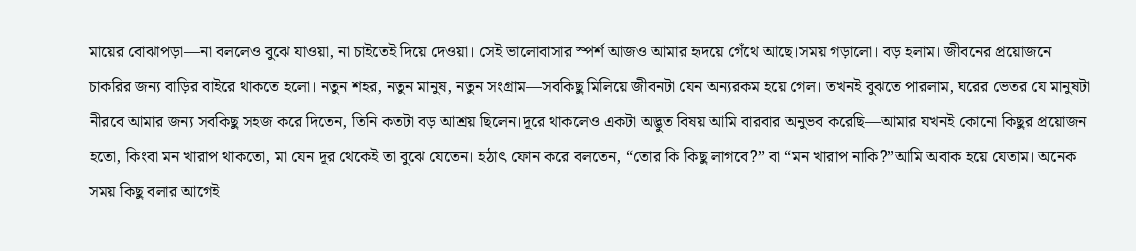মায়ের বোঝাপড়া—না বললেও বুঝে যাওয়া, না চাইতেই দিয়ে দেওয়া। সেই ভালোবাসার স্পর্শ আজও আমার হৃদয়ে গেঁথে আছে।সময় গড়ালো। বড় হলাম। জীবনের প্রয়োজনে চাকরির জন্য বাড়ির বাইরে থাকতে হলো। নতুন শহর, নতুন মানুষ, নতুন সংগ্রাম—সবকিছু মিলিয়ে জীবনটা যেন অন্যরকম হয়ে গেল। তখনই বুঝতে পারলাম, ঘরের ভেতর যে মানুষটা নীরবে আমার জন্য সবকিছু সহজ করে দিতেন, তিনি কতটা বড় আশ্রয় ছিলেন।দূরে থাকলেও একটা অদ্ভুত বিষয় আমি বারবার অনুভব করেছি—আমার যখনই কোনো কিছুর প্রয়োজন হতো, কিংবা মন খারাপ থাকতো, মা যেন দূর থেকেই তা বুঝে যেতেন। হঠাৎ ফোন করে বলতেন, “তোর কি কিছু লাগবে?” বা “মন খারাপ নাকি?”আমি অবাক হয়ে যেতাম। অনেক সময় কিছু বলার আগেই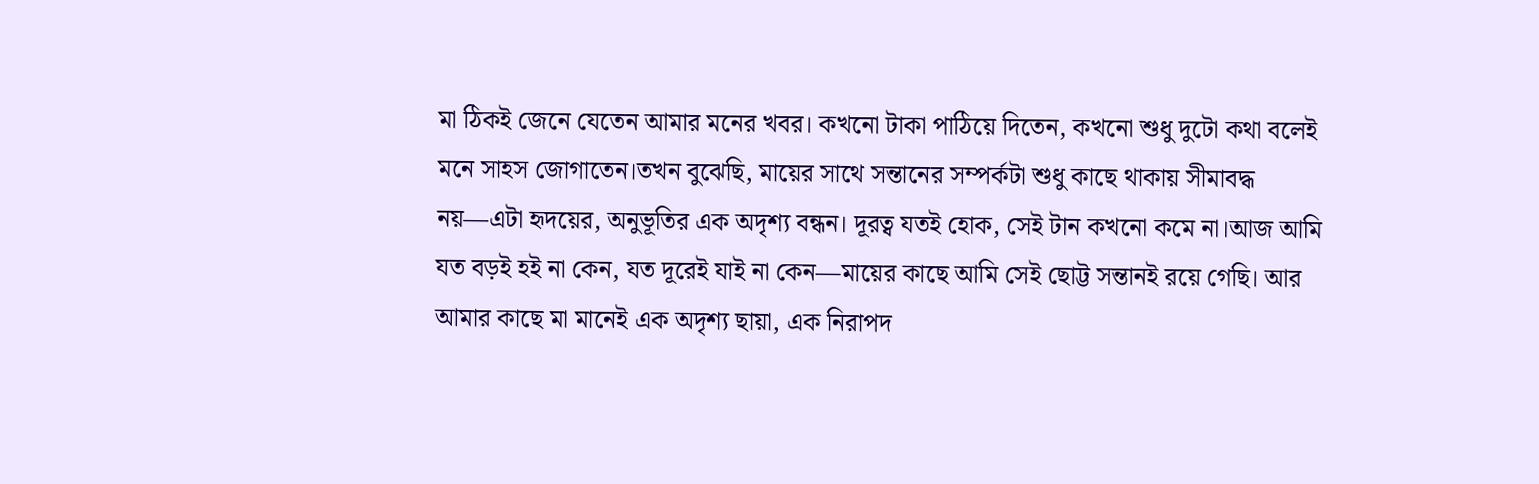মা ঠিকই জেনে যেতেন আমার মনের খবর। কখনো টাকা পাঠিয়ে দিতেন, কখনো শুধু দুটো কথা বলেই মনে সাহস জোগাতেন।তখন বুঝেছি, মায়ের সাথে সন্তানের সম্পর্কটা শুধু কাছে থাকায় সীমাবদ্ধ নয়—এটা হৃদয়ের, অনুভূতির এক অদৃশ্য বন্ধন। দূরত্ব যতই হোক, সেই টান কখনো কমে না।আজ আমি যত বড়ই হই না কেন, যত দূরেই যাই না কেন—মায়ের কাছে আমি সেই ছোট্ট সন্তানই রয়ে গেছি। আর আমার কাছে মা মানেই এক অদৃশ্য ছায়া, এক নিরাপদ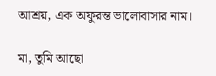আশ্রয়, এক অফুরন্ত ভালোবাসার নাম।

মা, তুমি আছো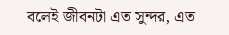বলেই জীবনটা এত সুন্দর, এত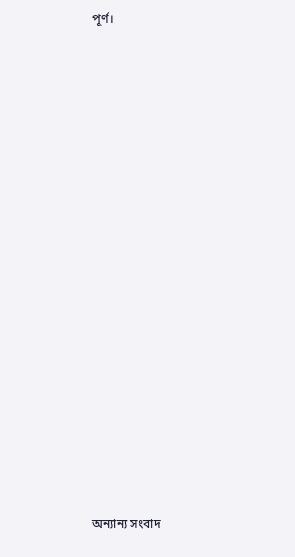পূর্ণ।


















অন্যান্য সংবাদ